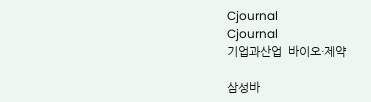Cjournal
Cjournal
기업과산업  바이오·제약

삼성바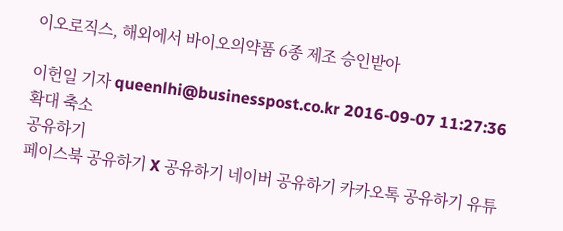이오로직스, 해외에서 바이오의약품 6종 제조 승인받아

이헌일 기자 queenlhi@businesspost.co.kr 2016-09-07 11:27:36
확대 축소
공유하기
페이스북 공유하기 X 공유하기 네이버 공유하기 카카오톡 공유하기 유튜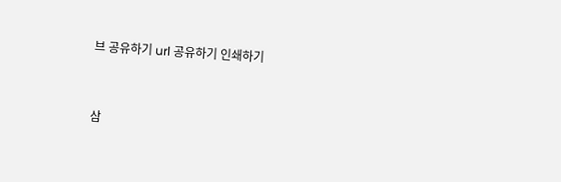브 공유하기 url 공유하기 인쇄하기


삼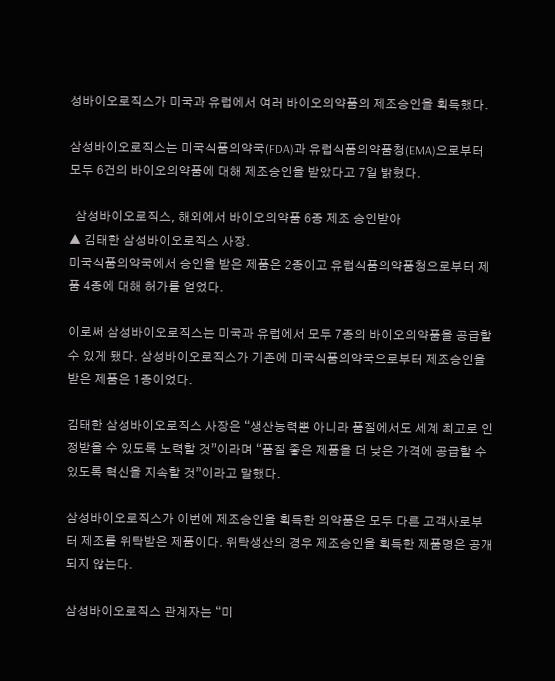성바이오로직스가 미국과 유럽에서 여러 바이오의약품의 제조승인을 획득했다.

삼성바이오로직스는 미국식품의약국(FDA)과 유럽식품의약품청(EMA)으로부터 모두 6건의 바이오의약품에 대해 제조승인을 받았다고 7일 밝혔다.

  삼성바이오로직스, 해외에서 바이오의약품 6종 제조 승인받아
▲ 김태한 삼성바이오로직스 사장.
미국식품의약국에서 승인을 받은 제품은 2종이고 유럽식품의약품청으로부터 제품 4종에 대해 허가를 얻었다.

이로써 삼성바이오로직스는 미국과 유럽에서 모두 7종의 바이오의약품을 공급할 수 있게 됐다. 삼성바이오로직스가 기존에 미국식품의약국으로부터 제조승인을 받은 제품은 1종이었다.

김태한 삼성바이오로직스 사장은 “생산능력뿐 아니라 품질에서도 세계 최고로 인정받을 수 있도록 노력할 것”이라며 “품질 좋은 제품을 더 낮은 가격에 공급할 수 있도록 혁신을 지속할 것”이라고 말했다.

삼성바이오로직스가 이번에 제조승인을 획득한 의약품은 모두 다른 고객사로부터 제조를 위탁받은 제품이다. 위탁생산의 경우 제조승인을 획득한 제품명은 공개되지 않는다.

삼성바이오로직스 관계자는 “미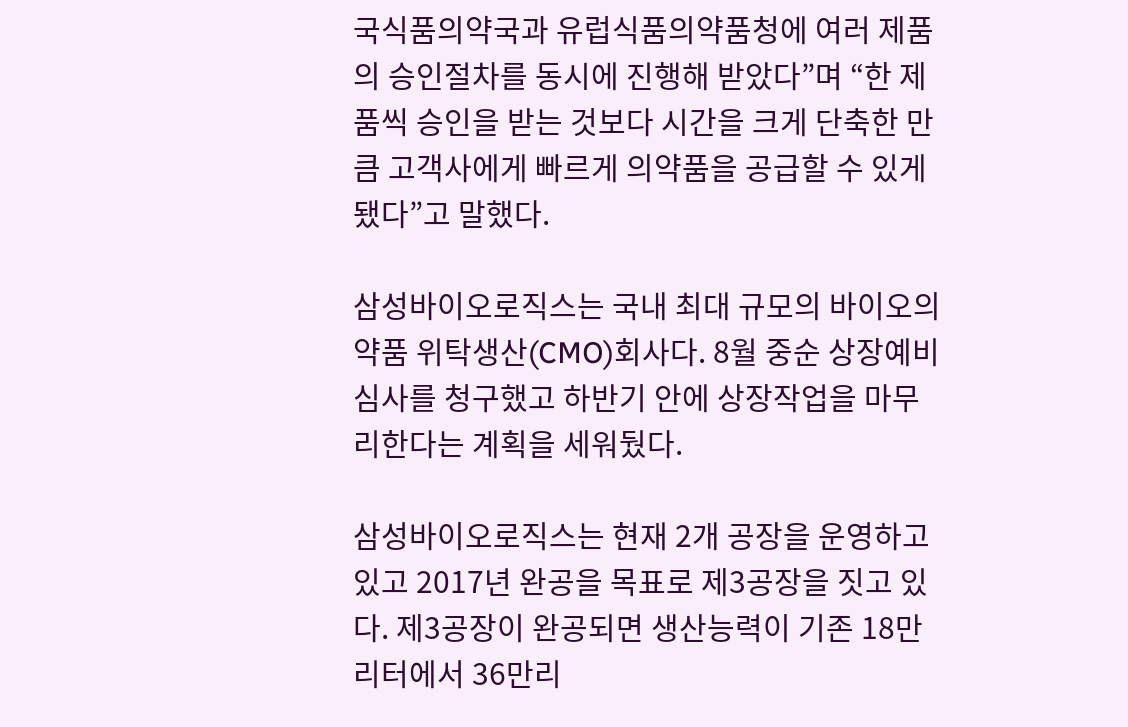국식품의약국과 유럽식품의약품청에 여러 제품의 승인절차를 동시에 진행해 받았다”며 “한 제품씩 승인을 받는 것보다 시간을 크게 단축한 만큼 고객사에게 빠르게 의약품을 공급할 수 있게 됐다”고 말했다.

삼성바이오로직스는 국내 최대 규모의 바이오의약품 위탁생산(CMO)회사다. 8월 중순 상장예비심사를 청구했고 하반기 안에 상장작업을 마무리한다는 계획을 세워뒀다.

삼성바이오로직스는 현재 2개 공장을 운영하고 있고 2017년 완공을 목표로 제3공장을 짓고 있다. 제3공장이 완공되면 생산능력이 기존 18만리터에서 36만리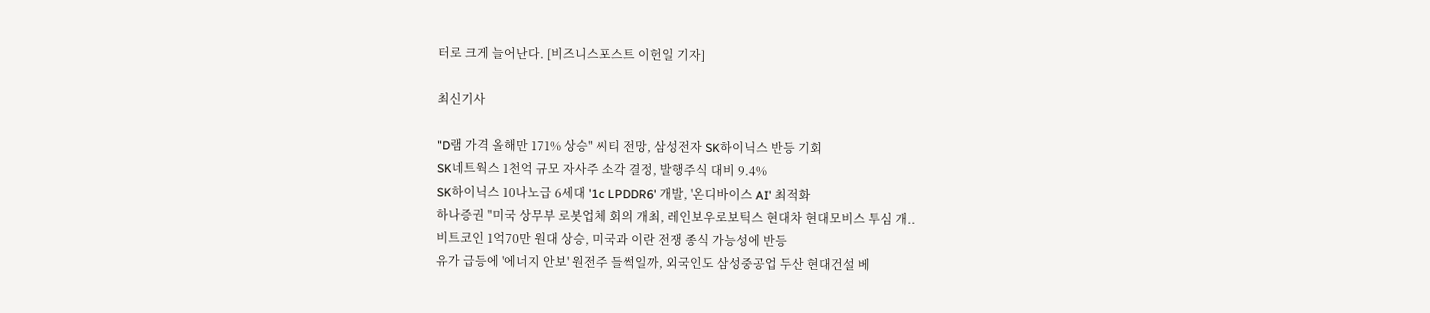터로 크게 늘어난다. [비즈니스포스트 이헌일 기자]

최신기사

"D램 가격 올해만 171% 상승" 씨티 전망, 삼성전자 SK하이닉스 반등 기회
SK네트웍스 1천억 규모 자사주 소각 결정, 발행주식 대비 9.4%
SK하이닉스 10나노급 6세대 '1c LPDDR6' 개발, '온디바이스 AI' 최적화
하나증권 "미국 상무부 로봇업체 회의 개최, 레인보우로보틱스 현대차 현대모비스 투심 개..
비트코인 1억70만 원대 상승, 미국과 이란 전쟁 종식 가능성에 반등
유가 급등에 '에너지 안보' 원전주 들썩일까, 외국인도 삼성중공업 두산 현대건설 베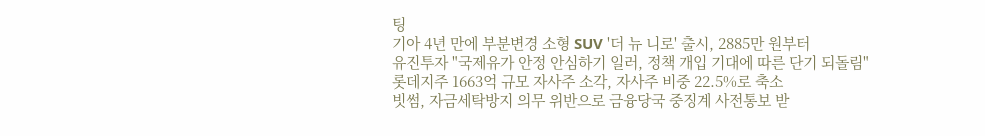팅
기아 4년 만에 부분변경 소형 SUV '더 뉴 니로' 출시, 2885만 원부터
유진투자 "국제유가 안정 안심하기 일러, 정책 개입 기대에 따른 단기 되돌림"
롯데지주 1663억 규모 자사주 소각, 자사주 비중 22.5%로 축소
빗썸, 자금세탁방지 의무 위반으로 금융당국 중징계 사전통보 받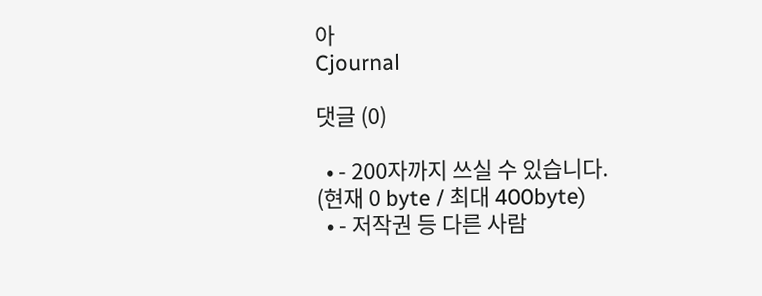아
Cjournal

댓글 (0)

  • - 200자까지 쓰실 수 있습니다. (현재 0 byte / 최대 400byte)
  • - 저작권 등 다른 사람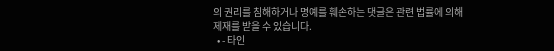의 권리를 침해하거나 명예를 훼손하는 댓글은 관련 법률에 의해 제재를 받을 수 있습니다.
  • - 타인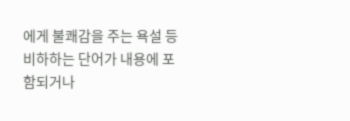에게 불쾌감을 주는 욕설 등 비하하는 단어가 내용에 포함되거나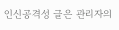인신공격성 글은 관리자의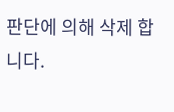판단에 의해 삭제 합니다.